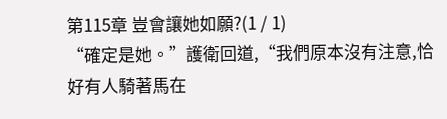第115章 豈會讓她如願?(1 / 1)
“確定是她。”護衛回道,“我們原本沒有注意,恰好有人騎著馬在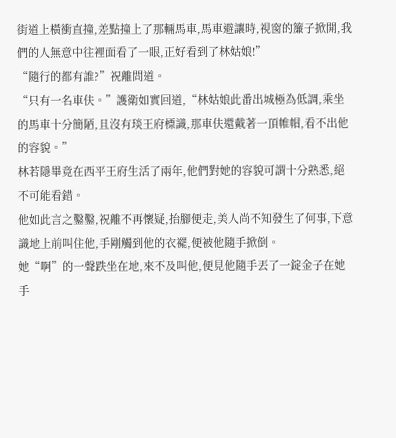街道上橫衝直撞,差點撞上了那輛馬車,馬車避讓時,視窗的簾子掀開,我們的人無意中往裡面看了一眼,正好看到了林姑娘!”
“隨行的都有誰?”祝離問道。
“只有一名車伕。”護衛如實回道,“林姑娘此番出城極為低調,乘坐的馬車十分簡陋,且沒有琰王府標識,那車伕還戴著一頂帷帽,看不出他的容貌。”
林若隱畢竟在西平王府生活了兩年,他們對她的容貌可謂十分熟悉,絕不可能看錯。
他如此言之鑿鑿,祝離不再懷疑,抬腳便走,美人尚不知發生了何事,下意識地上前叫住他,手剛觸到他的衣襬,便被他隨手掀倒。
她“啊”的一聲跌坐在地,來不及叫他,便見他隨手丟了一錠金子在她手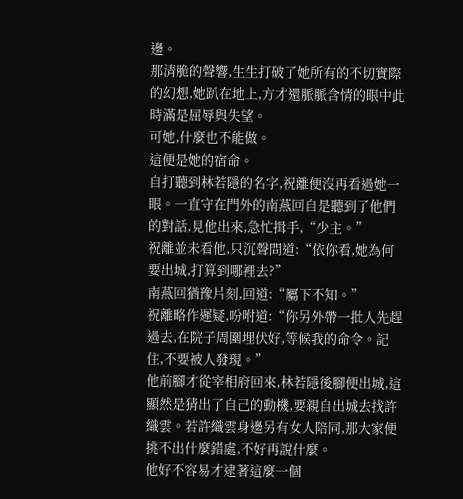邊。
那清脆的聲響,生生打破了她所有的不切實際的幻想,她趴在地上,方才還脈脈含情的眼中此時滿是屈辱與失望。
可她,什麼也不能做。
這便是她的宿命。
自打聽到林若隱的名字,祝離便沒再看過她一眼。一直守在門外的南燕回自是聽到了他們的對話,見他出來,急忙揖手,“少主。”
祝離並未看他,只沉聲問道:“依你看,她為何要出城,打算到哪裡去?”
南燕回猶豫片刻,回道:“屬下不知。”
祝離略作遲疑,吩咐道:“你另外帶一批人先趕過去,在院子周圍埋伏好,等候我的命令。記住,不要被人發現。”
他前腳才從宰相府回來,林若隱後腳便出城,這顯然是猜出了自己的動機,要親自出城去找許織雲。若許織雲身邊另有女人陪同,那大家便挑不出什麼錯處,不好再說什麼。
他好不容易才逮著這麼一個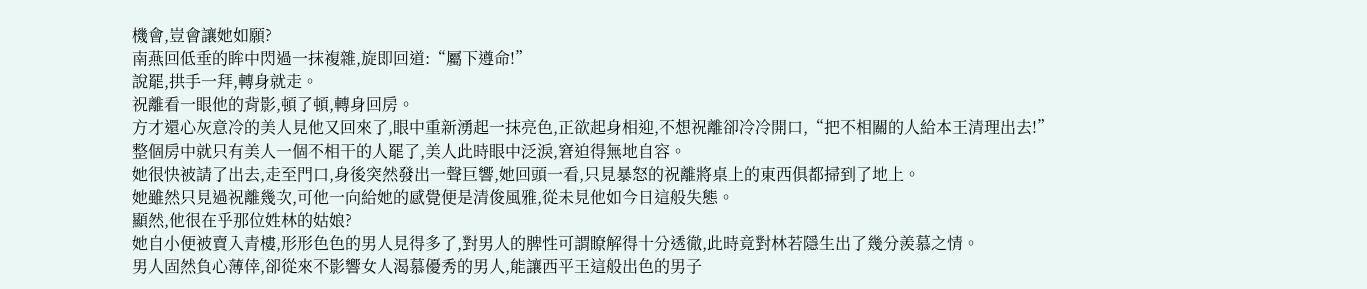機會,豈會讓她如願?
南燕回低垂的眸中閃過一抹複雜,旋即回道:“屬下遵命!”
說罷,拱手一拜,轉身就走。
祝離看一眼他的背影,頓了頓,轉身回房。
方才還心灰意冷的美人見他又回來了,眼中重新湧起一抹亮色,正欲起身相迎,不想祝離卻冷冷開口,“把不相關的人給本王清理出去!”
整個房中就只有美人一個不相干的人罷了,美人此時眼中泛淚,窘迫得無地自容。
她很快被請了出去,走至門口,身後突然發出一聲巨響,她回頭一看,只見暴怒的祝離將桌上的東西俱都掃到了地上。
她雖然只見過祝離幾次,可他一向給她的感覺便是清俊風雅,從未見他如今日這般失態。
顯然,他很在乎那位姓林的姑娘?
她自小便被賣入青樓,形形色色的男人見得多了,對男人的脾性可謂瞭解得十分透徹,此時竟對林若隱生出了幾分羨慕之情。
男人固然負心薄倖,卻從來不影響女人渴慕優秀的男人,能讓西平王這般出色的男子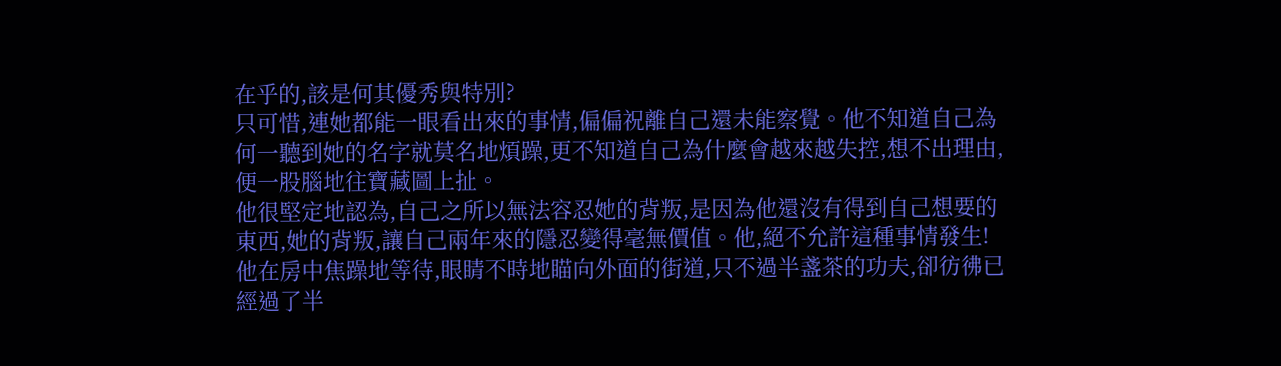在乎的,該是何其優秀與特別?
只可惜,連她都能一眼看出來的事情,偏偏祝離自己還未能察覺。他不知道自己為何一聽到她的名字就莫名地煩躁,更不知道自己為什麼會越來越失控,想不出理由,便一股腦地往寶藏圖上扯。
他很堅定地認為,自己之所以無法容忍她的背叛,是因為他還沒有得到自己想要的東西,她的背叛,讓自己兩年來的隱忍變得毫無價值。他,絕不允許這種事情發生!
他在房中焦躁地等待,眼睛不時地瞄向外面的街道,只不過半盞茶的功夫,卻彷彿已經過了半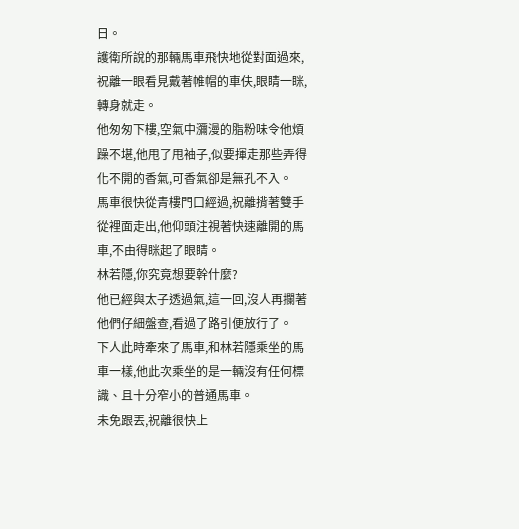日。
護衛所說的那輛馬車飛快地從對面過來,祝離一眼看見戴著帷帽的車伕,眼睛一眯,轉身就走。
他匆匆下樓,空氣中瀰漫的脂粉味令他煩躁不堪,他甩了甩袖子,似要揮走那些弄得化不開的香氣,可香氣卻是無孔不入。
馬車很快從青樓門口經過,祝離揹著雙手從裡面走出,他仰頭注視著快速離開的馬車,不由得眯起了眼睛。
林若隱,你究竟想要幹什麼?
他已經與太子透過氣,這一回,沒人再攔著他們仔細盤查,看過了路引便放行了。
下人此時牽來了馬車,和林若隱乘坐的馬車一樣,他此次乘坐的是一輛沒有任何標識、且十分窄小的普通馬車。
未免跟丟,祝離很快上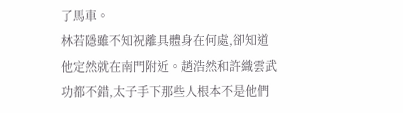了馬車。
林若隱雖不知祝離具體身在何處,卻知道他定然就在南門附近。趙浩然和許織雲武功都不錯,太子手下那些人根本不是他們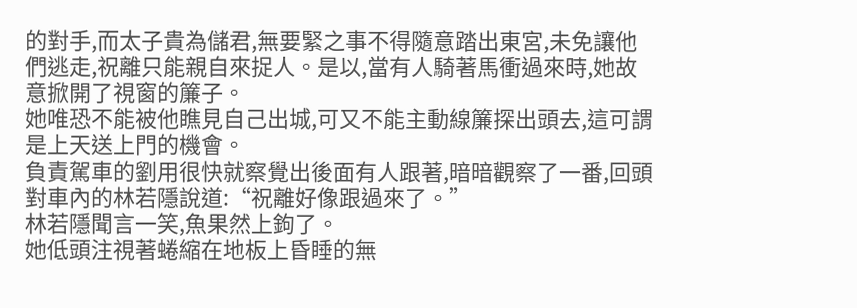的對手,而太子貴為儲君,無要緊之事不得隨意踏出東宮,未免讓他們逃走,祝離只能親自來捉人。是以,當有人騎著馬衝過來時,她故意掀開了視窗的簾子。
她唯恐不能被他瞧見自己出城,可又不能主動線簾探出頭去,這可謂是上天送上門的機會。
負責駕車的劉用很快就察覺出後面有人跟著,暗暗觀察了一番,回頭對車內的林若隱說道:“祝離好像跟過來了。”
林若隱聞言一笑,魚果然上鉤了。
她低頭注視著蜷縮在地板上昏睡的無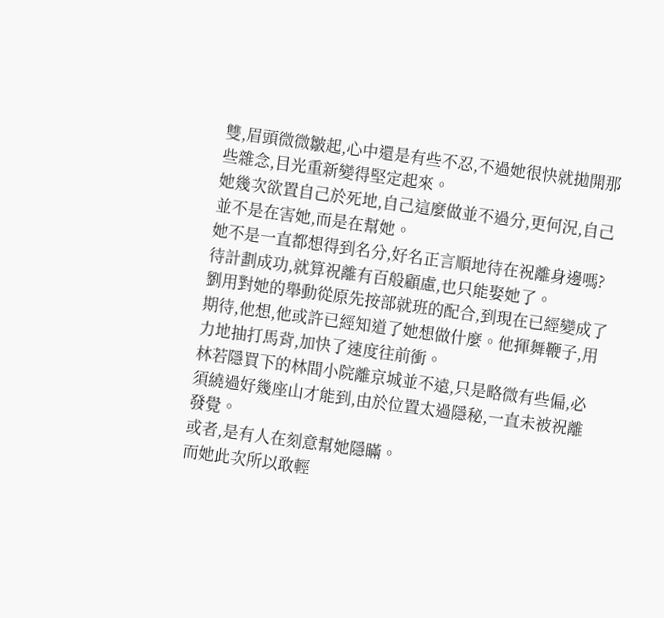雙,眉頭微微皺起,心中還是有些不忍,不過她很快就拋開那些雜念,目光重新變得堅定起來。
她幾次欲置自己於死地,自己這麼做並不過分,更何況,自己並不是在害她,而是在幫她。
她不是一直都想得到名分,好名正言順地待在祝離身邊嗎?待計劃成功,就算祝離有百般顧慮,也只能娶她了。
劉用對她的舉動從原先按部就班的配合,到現在已經變成了期待,他想,他或許已經知道了她想做什麼。他揮舞鞭子,用力地抽打馬背,加快了速度往前衝。
林若隱買下的林間小院離京城並不遠,只是略微有些偏,必須繞過好幾座山才能到,由於位置太過隱秘,一直未被祝離發覺。
或者,是有人在刻意幫她隱瞞。
而她此次所以敢輕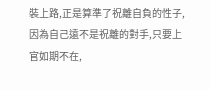裝上路,正是算準了祝離自負的性子,因為自己遠不是祝離的對手,只要上官如期不在,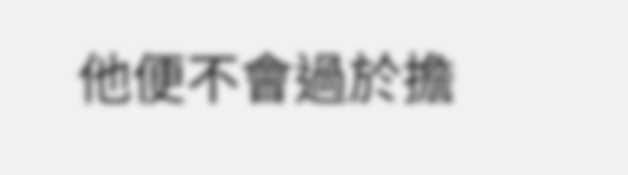他便不會過於擔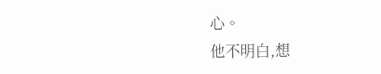心。
他不明白,想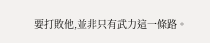要打敗他,並非只有武力這一條路。